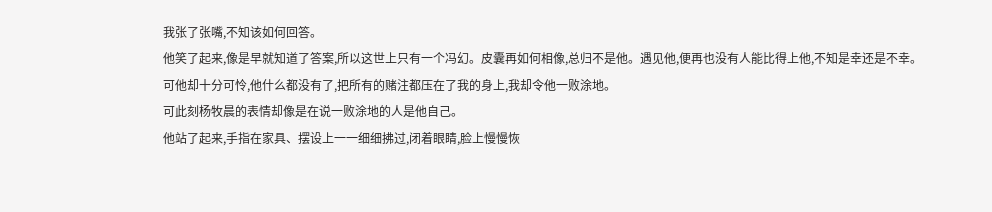我张了张嘴,不知该如何回答。
他笑了起来,像是早就知道了答案,所以这世上只有一个冯幻。皮囊再如何相像,总归不是他。遇见他,便再也没有人能比得上他,不知是幸还是不幸。可他却十分可怜,他什么都没有了,把所有的赌注都压在了我的身上,我却令他一败涂地。
可此刻杨牧晨的表情却像是在说一败涂地的人是他自己。
他站了起来,手指在家具、摆设上一一细细拂过,闭着眼睛,脸上慢慢恢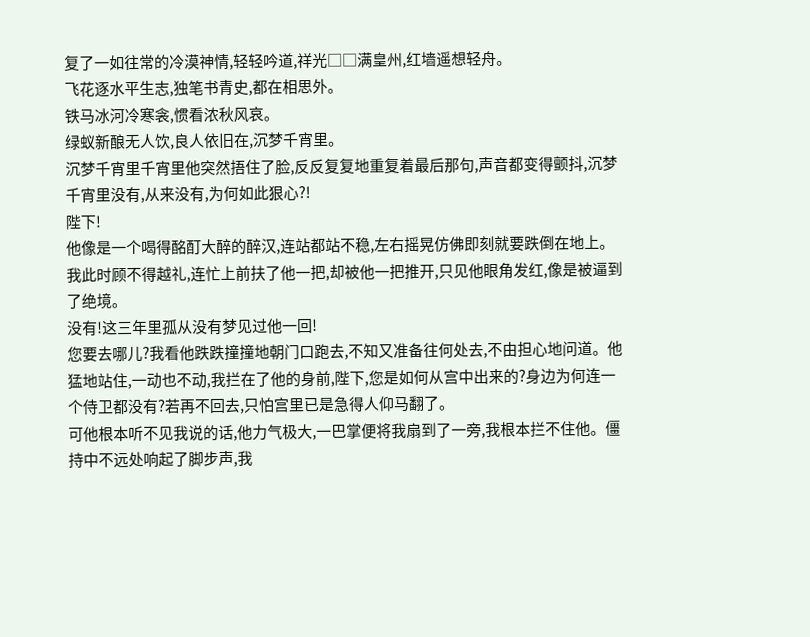复了一如往常的冷漠神情,轻轻吟道,祥光□□满皇州,红墙遥想轻舟。
飞花逐水平生志,独笔书青史,都在相思外。
铁马冰河冷寒衾,惯看浓秋风哀。
绿蚁新酿无人饮,良人依旧在,沉梦千宵里。
沉梦千宵里千宵里他突然捂住了脸,反反复复地重复着最后那句,声音都变得颤抖,沉梦千宵里没有,从来没有,为何如此狠心?!
陛下!
他像是一个喝得酩酊大醉的醉汉,连站都站不稳,左右摇晃仿佛即刻就要跌倒在地上。我此时顾不得越礼,连忙上前扶了他一把,却被他一把推开,只见他眼角发红,像是被逼到了绝境。
没有!这三年里孤从没有梦见过他一回!
您要去哪儿?我看他跌跌撞撞地朝门口跑去,不知又准备往何处去,不由担心地问道。他猛地站住,一动也不动,我拦在了他的身前,陛下,您是如何从宫中出来的?身边为何连一个侍卫都没有?若再不回去,只怕宫里已是急得人仰马翻了。
可他根本听不见我说的话,他力气极大,一巴掌便将我扇到了一旁,我根本拦不住他。僵持中不远处响起了脚步声,我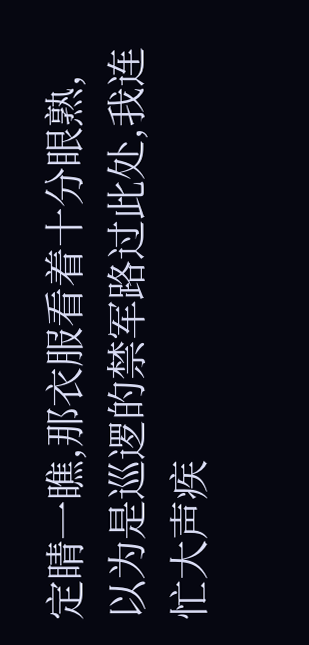定睛一瞧,那衣服看着十分眼熟,以为是巡逻的禁军路过此处,我连忙大声疾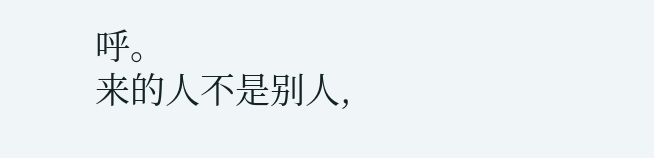呼。
来的人不是别人,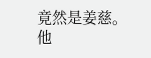竟然是姜慈。
他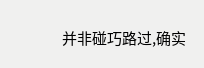并非碰巧路过,确实